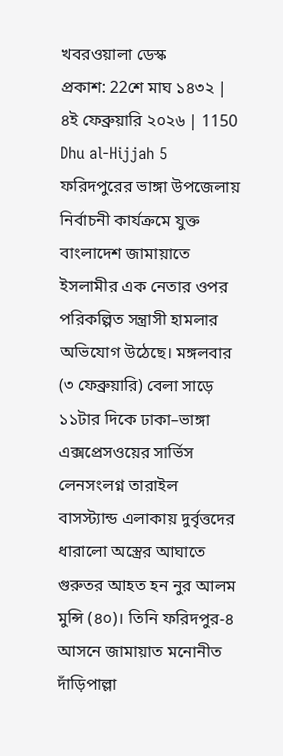খবরওয়ালা ডেস্ক
প্রকাশ: 22শে মাঘ ১৪৩২ | ৪ই ফেব্রুয়ারি ২০২৬ | 1150 Dhu al-Hijjah 5
ফরিদপুরের ভাঙ্গা উপজেলায় নির্বাচনী কার্যক্রমে যুক্ত বাংলাদেশ জামায়াতে ইসলামীর এক নেতার ওপর পরিকল্পিত সন্ত্রাসী হামলার অভিযোগ উঠেছে। মঙ্গলবার (৩ ফেব্রুয়ারি) বেলা সাড়ে ১১টার দিকে ঢাকা–ভাঙ্গা এক্সপ্রেসওয়ের সার্ভিস লেনসংলগ্ন তারাইল বাসস্ট্যান্ড এলাকায় দুর্বৃত্তদের ধারালো অস্ত্রের আঘাতে গুরুতর আহত হন নুর আলম মুন্সি (৪০)। তিনি ফরিদপুর-৪ আসনে জামায়াত মনোনীত দাঁড়িপাল্লা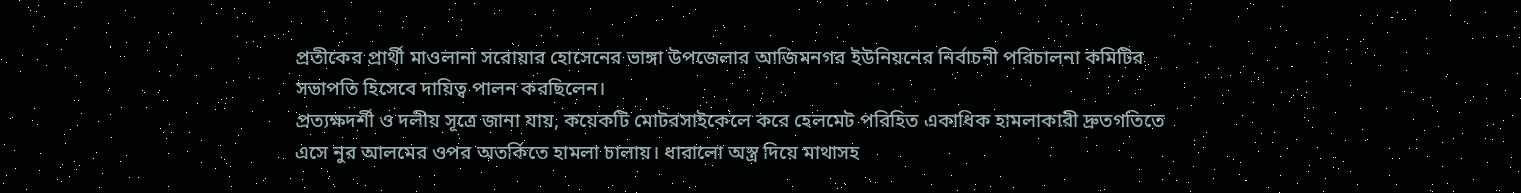প্রতীকের প্রার্থী মাওলানা সরোয়ার হোসেনের ভাঙ্গা উপজেলার আজিমনগর ইউনিয়নের নির্বাচনী পরিচালনা কমিটির সভাপতি হিসেবে দায়িত্ব পালন করছিলেন।
প্রত্যক্ষদর্শী ও দলীয় সূত্রে জানা যায়, কয়েকটি মোটরসাইকেলে করে হেলমেট পরিহিত একাধিক হামলাকারী দ্রুতগতিতে এসে নুর আলমের ওপর অতর্কিতে হামলা চালায়। ধারালো অস্ত্র দিয়ে মাথাসহ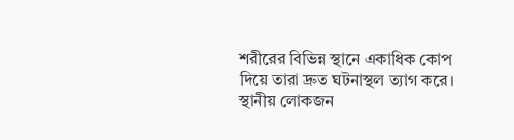শরীরের বিভিন্ন স্থানে একাধিক কোপ দিয়ে তারা দ্রুত ঘটনাস্থল ত্যাগ করে। স্থানীয় লোকজন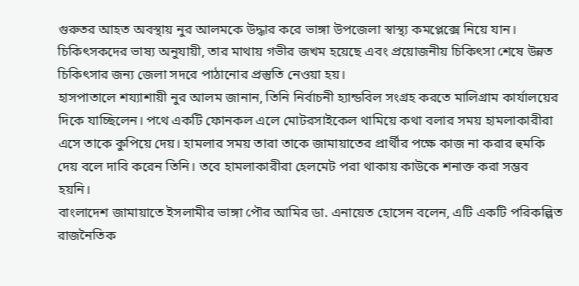গুরুতর আহত অবস্থায় নুর আলমকে উদ্ধার করে ভাঙ্গা উপজেলা স্বাস্থ্য কমপ্লেক্সে নিয়ে যান। চিকিৎসকদের ভাষ্য অনুযায়ী, তার মাথায় গভীর জখম হয়েছে এবং প্রয়োজনীয় চিকিৎসা শেষে উন্নত চিকিৎসার জন্য জেলা সদরে পাঠানোর প্রস্তুতি নেওয়া হয়।
হাসপাতালে শয্যাশায়ী নুর আলম জানান, তিনি নির্বাচনী হ্যান্ডবিল সংগ্রহ করতে মালিগ্রাম কার্যালয়ের দিকে যাচ্ছিলেন। পথে একটি ফোনকল এলে মোটরসাইকেল থামিয়ে কথা বলার সময় হামলাকারীরা এসে তাকে কুপিয়ে দেয়। হামলার সময় তারা তাকে জামায়াতের প্রার্থীর পক্ষে কাজ না করার হুমকি দেয় বলে দাবি করেন তিনি। তবে হামলাকারীরা হেলমেট পরা থাকায় কাউকে শনাক্ত করা সম্ভব হয়নি।
বাংলাদেশ জামায়াতে ইসলামীর ভাঙ্গা পৌর আমির ডা. এনায়েত হোসেন বলেন, এটি একটি পরিকল্পিত রাজনৈতিক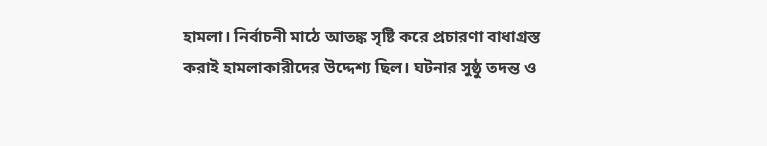হামলা। নির্বাচনী মাঠে আতঙ্ক সৃষ্টি করে প্রচারণা বাধাগ্রস্ত করাই হামলাকারীদের উদ্দেশ্য ছিল। ঘটনার সুষ্ঠু তদন্ত ও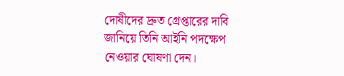দোষীদের দ্রুত গ্রেপ্তারের দাবি জানিয়ে তিনি আইনি পদক্ষেপ নেওয়ার ঘোষণা দেন।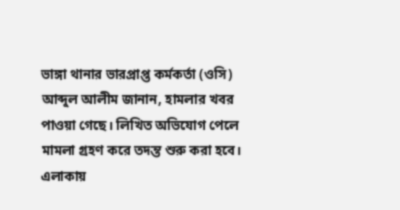ভাঙ্গা থানার ভারপ্রাপ্ত কর্মকর্তা (ওসি) আব্দুল আলীম জানান, হামলার খবর পাওয়া গেছে। লিখিত অভিযোগ পেলে মামলা গ্রহণ করে তদন্ত শুরু করা হবে। এলাকায়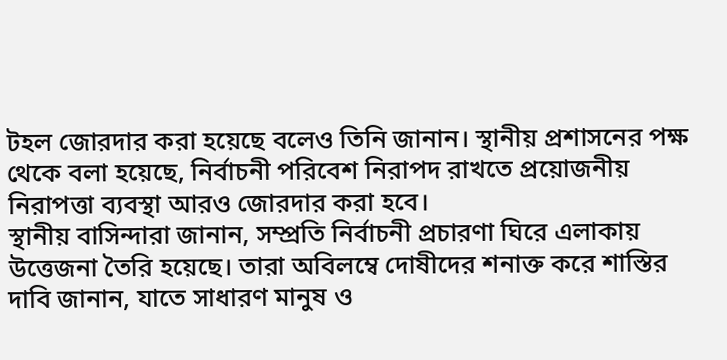টহল জোরদার করা হয়েছে বলেও তিনি জানান। স্থানীয় প্রশাসনের পক্ষ থেকে বলা হয়েছে, নির্বাচনী পরিবেশ নিরাপদ রাখতে প্রয়োজনীয় নিরাপত্তা ব্যবস্থা আরও জোরদার করা হবে।
স্থানীয় বাসিন্দারা জানান, সম্প্রতি নির্বাচনী প্রচারণা ঘিরে এলাকায় উত্তেজনা তৈরি হয়েছে। তারা অবিলম্বে দোষীদের শনাক্ত করে শাস্তির দাবি জানান, যাতে সাধারণ মানুষ ও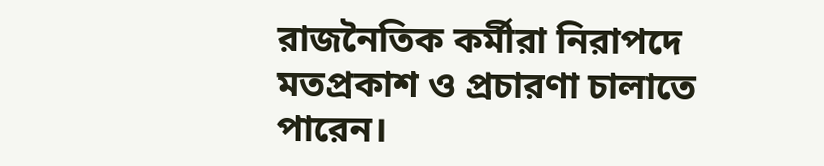রাজনৈতিক কর্মীরা নিরাপদে মতপ্রকাশ ও প্রচারণা চালাতে পারেন।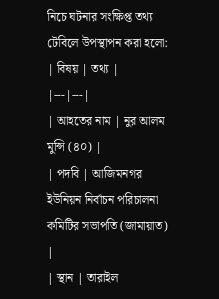নিচে ঘটনার সংক্ষিপ্ত তথ্য টেবিলে উপস্থাপন করা হলো:
| বিষয় | তথ্য |
|---|---|
| আহতের নাম | নুর আলম মুন্সি (৪০) |
| পদবি | আজিমনগর ইউনিয়ন নির্বাচন পরিচালনা কমিটির সভাপতি (জামায়াত) |
| স্থান | তারাইল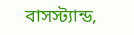বাসস্ট্যান্ড,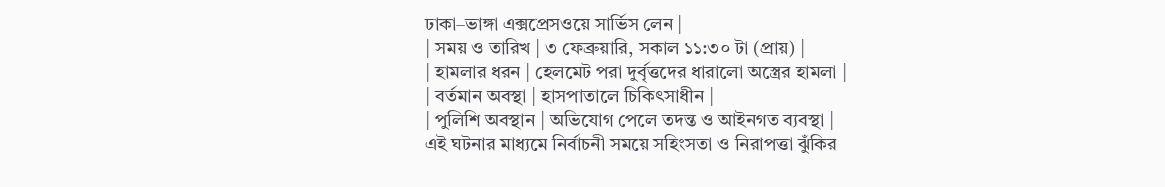ঢাকা–ভাঙ্গা এক্সপ্রেসওয়ে সার্ভিস লেন |
| সময় ও তারিখ | ৩ ফেব্রুয়ারি, সকাল ১১:৩০ টা (প্রায়) |
| হামলার ধরন | হেলমেট পরা দুর্বৃত্তদের ধারালো অস্ত্রের হামলা |
| বর্তমান অবস্থা | হাসপাতালে চিকিৎসাধীন |
| পুলিশি অবস্থান | অভিযোগ পেলে তদন্ত ও আইনগত ব্যবস্থা |
এই ঘটনার মাধ্যমে নির্বাচনী সময়ে সহিংসতা ও নিরাপত্তা ঝুঁকির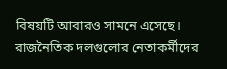বিষয়টি আবারও সামনে এসেছে। রাজনৈতিক দলগুলোর নেতাকর্মীদের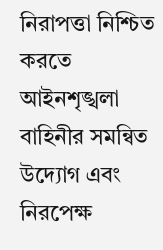নিরাপত্তা নিশ্চিত করতে আইনশৃঙ্খলা বাহিনীর সমন্বিত উদ্যোগ এবং নিরপেক্ষ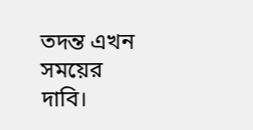তদন্ত এখন সময়ের দাবি।